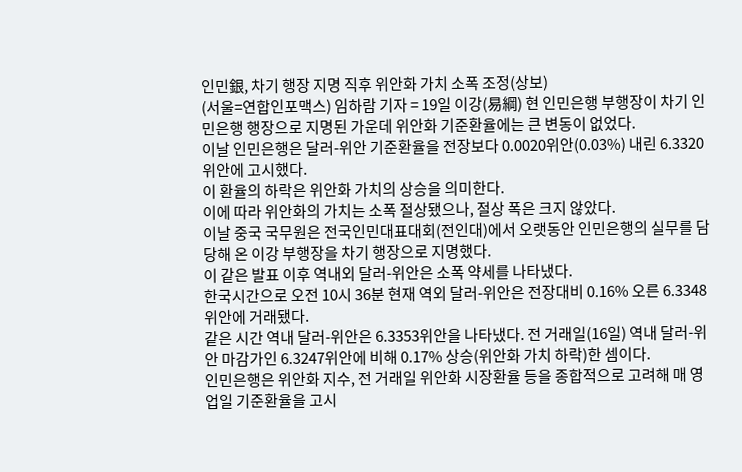인민銀, 차기 행장 지명 직후 위안화 가치 소폭 조정(상보)
(서울=연합인포맥스) 임하람 기자 = 19일 이강(易綱) 현 인민은행 부행장이 차기 인민은행 행장으로 지명된 가운데 위안화 기준환율에는 큰 변동이 없었다.
이날 인민은행은 달러-위안 기준환율을 전장보다 0.0020위안(0.03%) 내린 6.3320위안에 고시했다.
이 환율의 하락은 위안화 가치의 상승을 의미한다.
이에 따라 위안화의 가치는 소폭 절상됐으나, 절상 폭은 크지 않았다.
이날 중국 국무원은 전국인민대표대회(전인대)에서 오랫동안 인민은행의 실무를 담당해 온 이강 부행장을 차기 행장으로 지명했다.
이 같은 발표 이후 역내외 달러-위안은 소폭 약세를 나타냈다.
한국시간으로 오전 10시 36분 현재 역외 달러-위안은 전장대비 0.16% 오른 6.3348위안에 거래됐다.
같은 시간 역내 달러-위안은 6.3353위안을 나타냈다. 전 거래일(16일) 역내 달러-위안 마감가인 6.3247위안에 비해 0.17% 상승(위안화 가치 하락)한 셈이다.
인민은행은 위안화 지수, 전 거래일 위안화 시장환율 등을 종합적으로 고려해 매 영업일 기준환율을 고시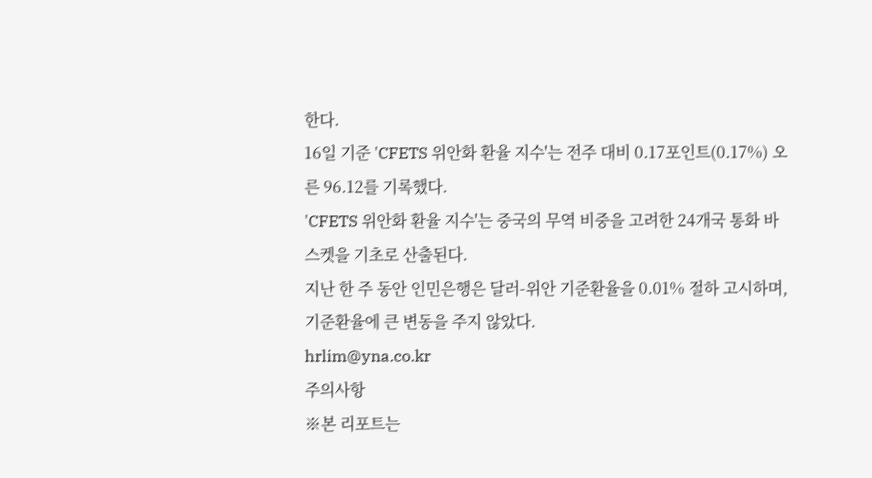한다.
16일 기준 'CFETS 위안화 환율 지수'는 전주 대비 0.17포인트(0.17%) 오른 96.12를 기록했다.
'CFETS 위안화 환율 지수'는 중국의 무역 비중을 고려한 24개국 통화 바스켓을 기초로 산출된다.
지난 한 주 동안 인민은행은 달러-위안 기준환율을 0.01% 절하 고시하며, 기준환율에 큰 변동을 주지 않았다.
hrlim@yna.co.kr
주의사항
※본 리포트는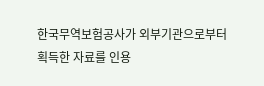한국무역보험공사가 외부기관으로부터 획득한 자료를 인용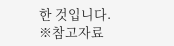한 것입니다.
※참고자료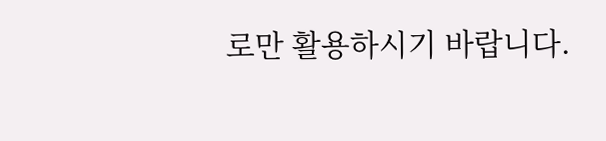로만 활용하시기 바랍니다.